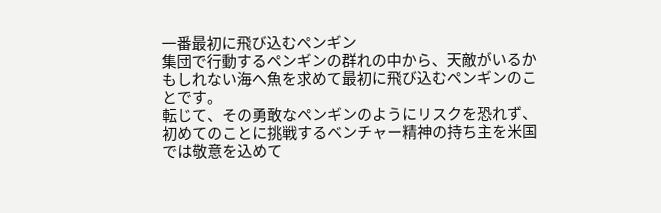一番最初に飛び込むペンギン
集団で行動するペンギンの群れの中から、天敵がいるかもしれない海へ魚を求めて最初に飛び込むペンギンのことです。
転じて、その勇敢なペンギンのようにリスクを恐れず、初めてのことに挑戦するベンチャー精神の持ち主を米国では敬意を込めて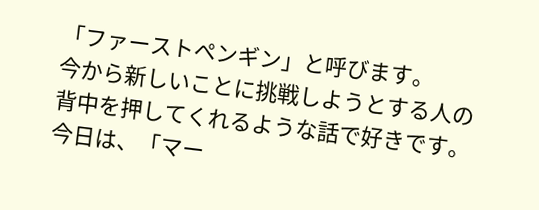「ファーストペンギン」と呼びます。
今から新しいことに挑戦しようとする人の背中を押してくれるような話で好きです。今日は、「マー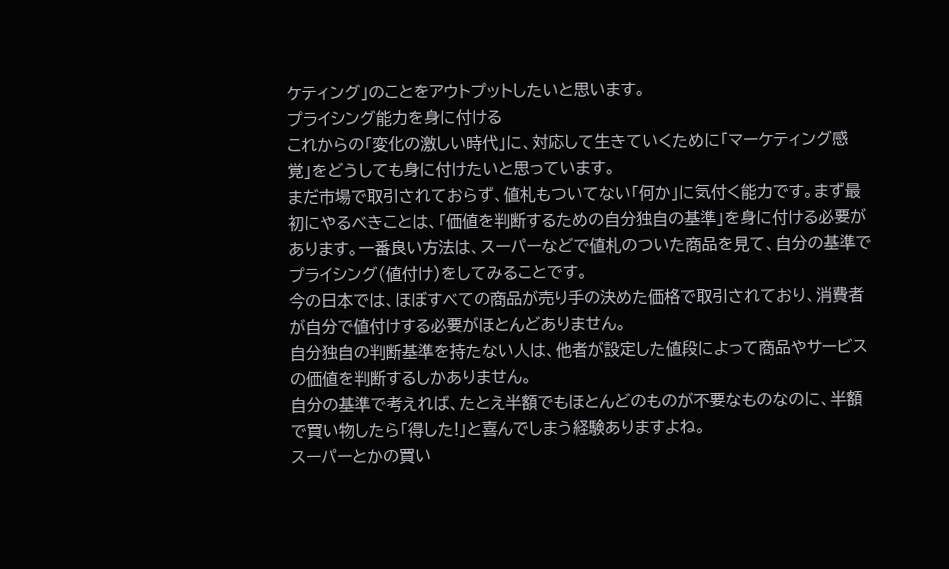ケティング」のことをアウトプットしたいと思います。
プライシング能力を身に付ける
これからの「変化の激しい時代」に、対応して生きていくために「マーケティング感覚」をどうしても身に付けたいと思っています。
まだ市場で取引されておらず、値札もついてない「何か」に気付く能力です。まず最初にやるべきことは、「価値を判断するための自分独自の基準」を身に付ける必要があります。一番良い方法は、スーパーなどで値札のついた商品を見て、自分の基準でプライシング(値付け)をしてみることです。
今の日本では、ほぼすべての商品が売り手の決めた価格で取引されており、消費者が自分で値付けする必要がほとんどありません。
自分独自の判断基準を持たない人は、他者が設定した値段によって商品やサービスの価値を判断するしかありません。
自分の基準で考えれば、たとえ半額でもほとんどのものが不要なものなのに、半額で買い物したら「得した!」と喜んでしまう経験ありますよね。
スーパーとかの買い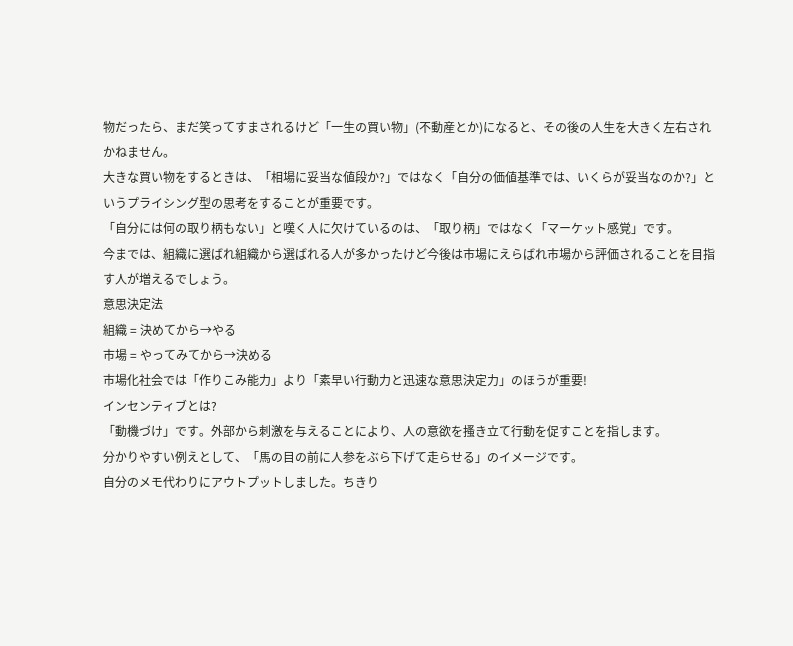物だったら、まだ笑ってすまされるけど「一生の買い物」(不動産とか)になると、その後の人生を大きく左右されかねません。
大きな買い物をするときは、「相場に妥当な値段か?」ではなく「自分の価値基準では、いくらが妥当なのか?」というプライシング型の思考をすることが重要です。
「自分には何の取り柄もない」と嘆く人に欠けているのは、「取り柄」ではなく「マーケット感覚」です。
今までは、組織に選ばれ組織から選ばれる人が多かったけど今後は市場にえらばれ市場から評価されることを目指す人が増えるでしょう。
意思決定法
組織 = 決めてから→やる
市場 = やってみてから→決める
市場化社会では「作りこみ能力」より「素早い行動力と迅速な意思決定力」のほうが重要!
インセンティブとは?
「動機づけ」です。外部から刺激を与えることにより、人の意欲を搔き立て行動を促すことを指します。
分かりやすい例えとして、「馬の目の前に人参をぶら下げて走らせる」のイメージです。
自分のメモ代わりにアウトプットしました。ちきり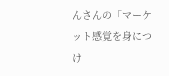んさんの「マーケット感覚を身につけ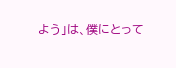よう」は、僕にとって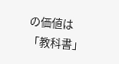の価値は「教科書」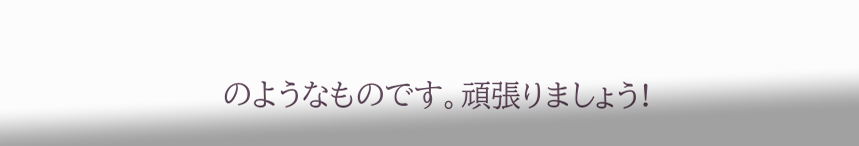のようなものです。頑張りましょう!